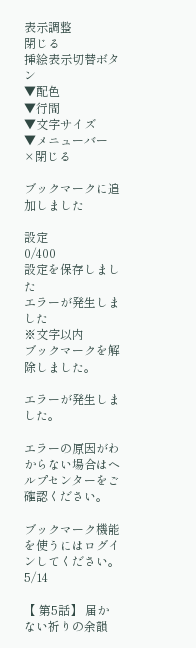表示調整
閉じる
挿絵表示切替ボタン
▼配色
▼行間
▼文字サイズ
▼メニューバー
×閉じる

ブックマークに追加しました

設定
0/400
設定を保存しました
エラーが発生しました
※文字以内
ブックマークを解除しました。

エラーが発生しました。

エラーの原因がわからない場合はヘルプセンターをご確認ください。

ブックマーク機能を使うにはログインしてください。
5/14

【 第5話】 届かない祈りの余韻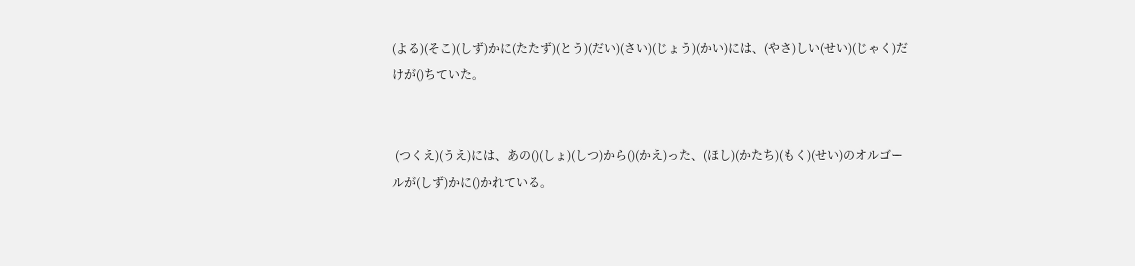(よる)(そこ)(しず)かに(たたず)(とう)(だい)(さい)(じょう)(かい)には、(やさ)しい(せい)(じゃく)だけが()ちていた。


 (つくえ)(うえ)には、あの()(しょ)(しつ)から()(かえ)った、(ほし)(かたち)(もく)(せい)のオルゴールが(しず)かに()かれている。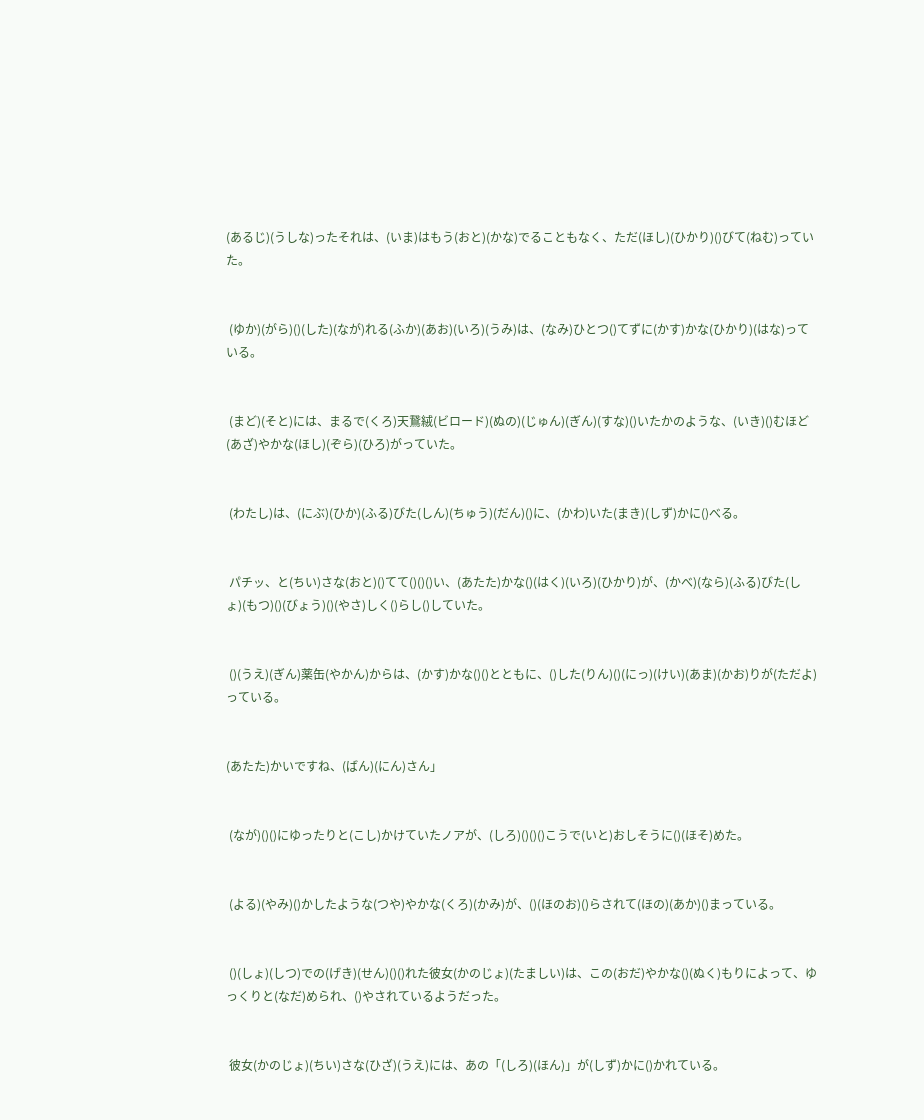(あるじ)(うしな)ったそれは、(いま)はもう(おと)(かな)でることもなく、ただ(ほし)(ひかり)()びて(ねむ)っていた。


 (ゆか)(がら)()(した)(なが)れる(ふか)(あお)(いろ)(うみ)は、(なみ)ひとつ()てずに(かす)かな(ひかり)(はな)っている。


 (まど)(そと)には、まるで(くろ)天鵞絨(ビロード)(ぬの)(じゅん)(ぎん)(すな)()いたかのような、(いき)()むほど(あざ)やかな(ほし)(ぞら)(ひろ)がっていた。


 (わたし)は、(にぶ)(ひか)(ふる)びた(しん)(ちゅう)(だん)()に、(かわ)いた(まき)(しず)かに()べる。


 パチッ、と(ちい)さな(おと)()てて()()()い、(あたた)かな()(はく)(いろ)(ひかり)が、(かべ)(なら)(ふる)びた(しょ)(もつ)()(びょう)()(やさ)しく()らし()していた。


 ()(うえ)(ぎん)薬缶(やかん)からは、(かす)かな()()とともに、()した(りん)()(にっ)(けい)(あま)(かお)りが(ただよ)っている。


(あたた)かいですね、(ばん)(にん)さん」


 (なが)()()にゆったりと(こし)かけていたノアが、(しろ)()()()こうで(いと)おしそうに()(ほそ)めた。


 (よる)(やみ)()かしたような(つや)やかな(くろ)(かみ)が、()(ほのお)()らされて(ほの)(あか)()まっている。


 ()(しょ)(しつ)での(げき)(せん)()()れた彼女(かのじょ)(たましい)は、この(おだ)やかな()(ぬく)もりによって、ゆっくりと(なだ)められ、()やされているようだった。


 彼女(かのじょ)(ちい)さな(ひざ)(うえ)には、あの「(しろ)(ほん)」が(しず)かに()かれている。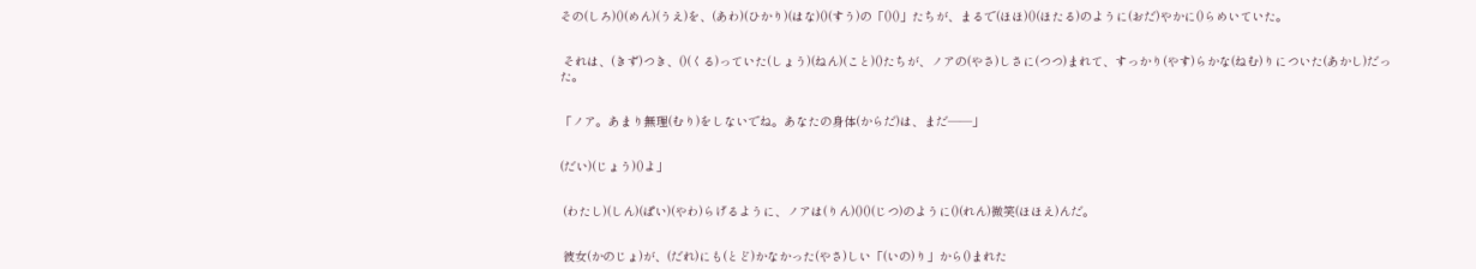その(しろ)()(めん)(うえ)を、(あわ)(ひかり)(はな)()(すう)の「()()」たちが、まるで(ほほ)()(ほたる)のように(おだ)やかに()らめいていた。


 それは、(きず)つき、()(くる)っていた(しょう)(ねん)(こと)()たちが、ノアの(やさ)しさに(つつ)まれて、すっかり(やす)らかな(ねむ)りについた(あかし)だった。


「ノア。あまり無理(むり)をしないでね。あなたの身体(からだ)は、まだ――」


(だい)(じょう)()よ」


 (わたし)(しん)(ぱい)(やわ)らげるように、ノアは(りん)()()(じつ)のように()(れん)微笑(ほほえ)んだ。


 彼女(かのじょ)が、(だれ)にも(とど)かなかった(やさ)しい「(いの)り」から()まれた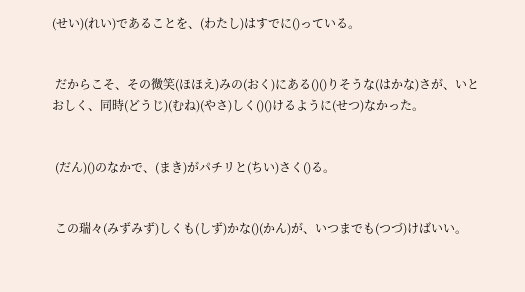(せい)(れい)であることを、(わたし)はすでに()っている。


 だからこそ、その微笑(ほほえ)みの(おく)にある()()りそうな(はかな)さが、いとおしく、同時(どうじ)(むね)(やさ)しく()()けるように(せつ)なかった。


 (だん)()のなかで、(まき)がパチリと(ちい)さく()る。


 この瑞々(みずみず)しくも(しず)かな()(かん)が、いつまでも(つづ)けばいい。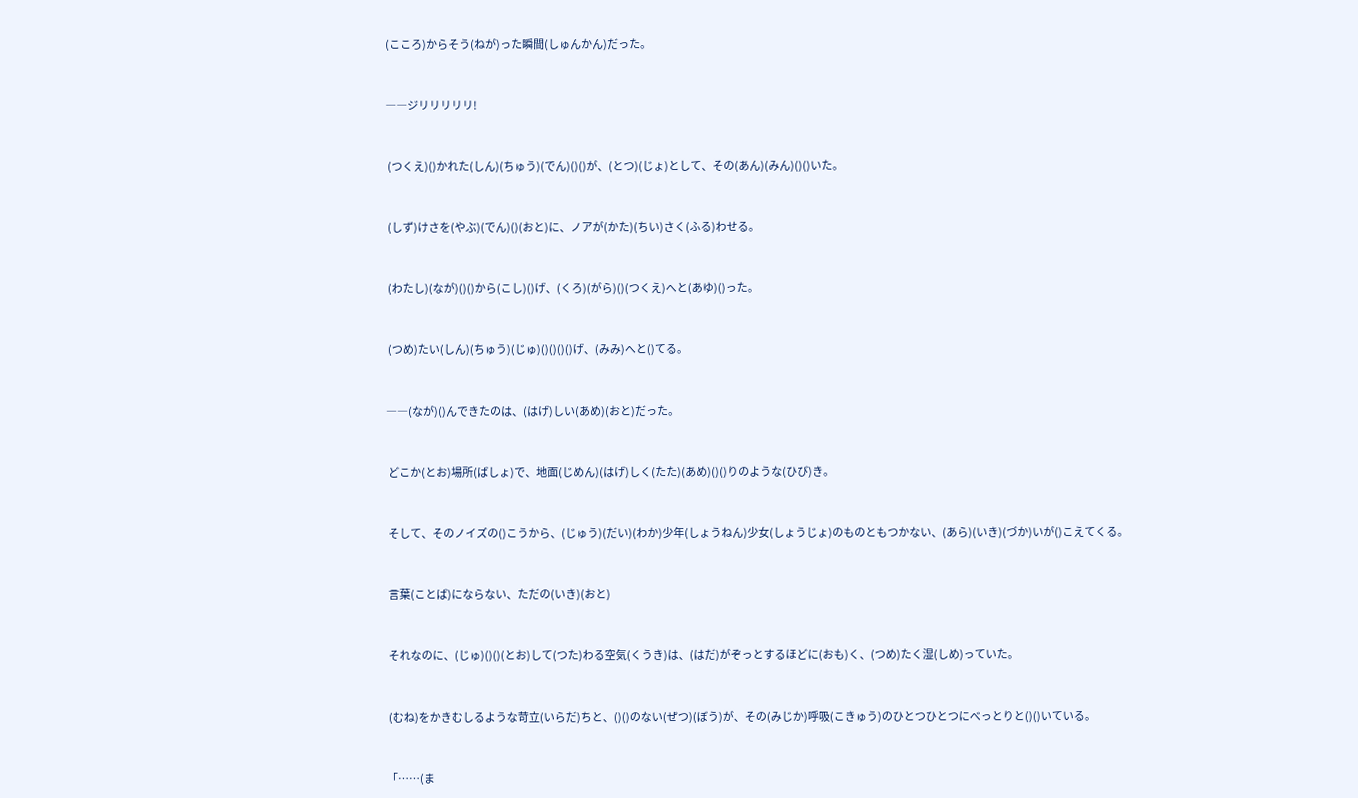(こころ)からそう(ねが)った瞬間(しゅんかん)だった。


――ジリリリリリ!


 (つくえ)()かれた(しん)(ちゅう)(でん)()()が、(とつ)(じょ)として、その(あん)(みん)()()いた。


 (しず)けさを(やぶ)(でん)()(おと)に、ノアが(かた)(ちい)さく(ふる)わせる。


 (わたし)(なが)()()から(こし)()げ、(くろ)(がら)()(つくえ)へと(あゆ)()った。


 (つめ)たい(しん)(ちゅう)(じゅ)()()()()げ、(みみ)へと()てる。


――(なが)()んできたのは、(はげ)しい(あめ)(おと)だった。


 どこか(とお)場所(ばしょ)で、地面(じめん)(はげ)しく(たた)(あめ)()()りのような(ひび)き。


 そして、そのノイズの()こうから、(じゅう)(だい)(わか)少年(しょうねん)少女(しょうじょ)のものともつかない、(あら)(いき)(づか)いが()こえてくる。


 言葉(ことば)にならない、ただの(いき)(おと)


 それなのに、(じゅ)()()(とお)して(つた)わる空気(くうき)は、(はだ)がぞっとするほどに(おも)く、(つめ)たく湿(しめ)っていた。


 (むね)をかきむしるような苛立(いらだ)ちと、()()のない(ぜつ)(ぼう)が、その(みじか)呼吸(こきゅう)のひとつひとつにべっとりと()()いている。


「……(ま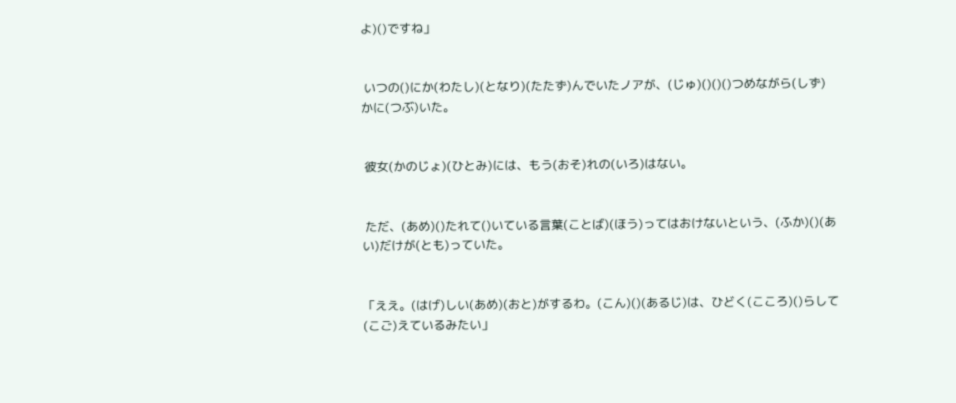よ)()ですね」


 いつの()にか(わたし)(となり)(たたず)んでいたノアが、(じゅ)()()()つめながら(しず)かに(つぶ)いた。


 彼女(かのじょ)(ひとみ)には、もう(おそ)れの(いろ)はない。


 ただ、(あめ)()たれて()いている言葉(ことば)(ほう)ってはおけないという、(ふか)()(あい)だけが(とも)っていた。


「ええ。(はげ)しい(あめ)(おと)がするわ。(こん)()(あるじ)は、ひどく(こころ)()らして(こご)えているみたい」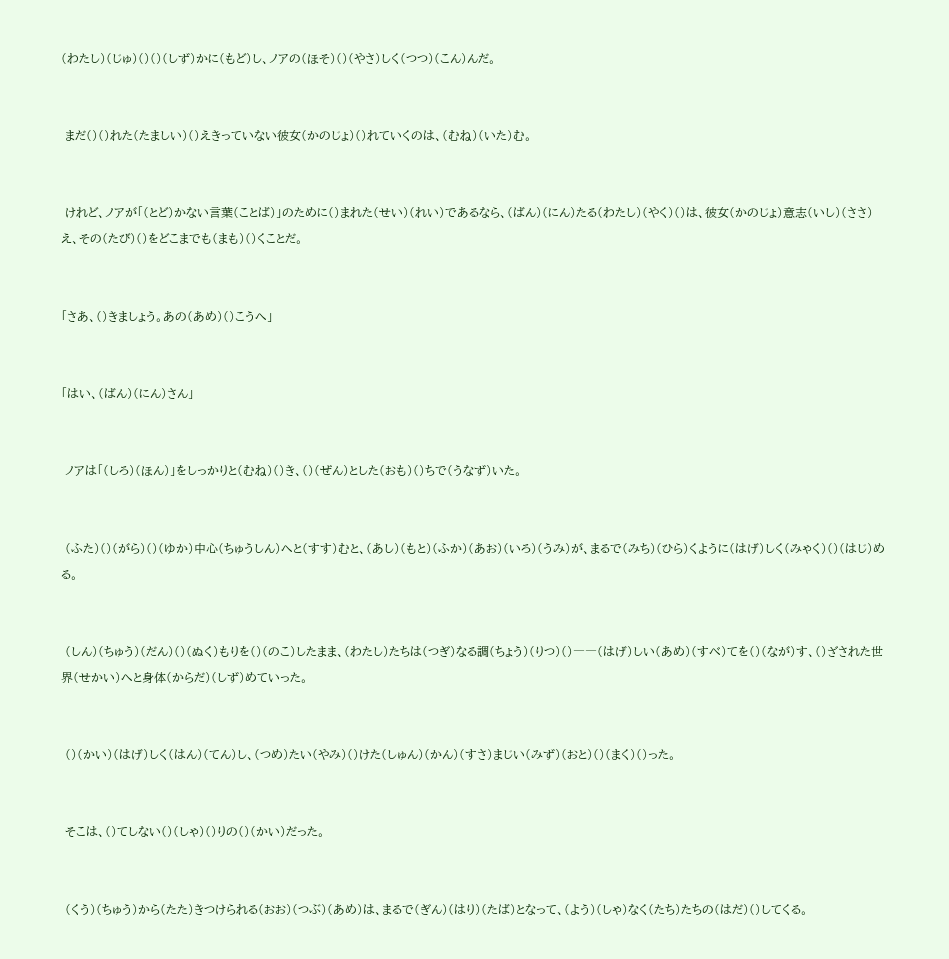(わたし)(じゅ)()()(しず)かに(もど)し、ノアの(ほそ)()(やさ)しく(つつ)(こん)んだ。


 まだ()()れた(たましい)()えきっていない彼女(かのじょ)()れていくのは、(むね)(いた)む。


 けれど、ノアが「(とど)かない言葉(ことば)」のために()まれた(せい)(れい)であるなら、(ばん)(にん)たる(わたし)(やく)()は、彼女(かのじょ)意志(いし)(ささ)え、その(たび)()をどこまでも(まも)()くことだ。


「さあ、()きましょう。あの(あめ)()こうへ」


「はい、(ばん)(にん)さん」


 ノアは「(しろ)(ほん)」をしっかりと(むね)()き、()(ぜん)とした(おも)()ちで(うなず)いた。


 (ふた)()(がら)()(ゆか)中心(ちゅうしん)へと(すす)むと、(あし)(もと)(ふか)(あお)(いろ)(うみ)が、まるで(みち)(ひら)くように(はげ)しく(みゃく)()(はじ)める。


 (しん)(ちゅう)(だん)()(ぬく)もりを()(のこ)したまま、(わたし)たちは(つぎ)なる調(ちょう)(りつ)()――(はげ)しい(あめ)(すべ)てを()(なが)す、()ざされた世界(せかい)へと身体(からだ)(しず)めていった。


 ()(かい)(はげ)しく(はん)(てん)し、(つめ)たい(やみ)()けた(しゅん)(かん)(すさ)まじい(みず)(おと)()(まく)()った。


 そこは、()てしない()(しゃ)()りの()(かい)だった。


 (くう)(ちゅう)から(たた)きつけられる(おお)(つぶ)(あめ)は、まるで(ぎん)(はり)(たば)となって、(よう)(しゃ)なく(たち)たちの(はだ)()してくる。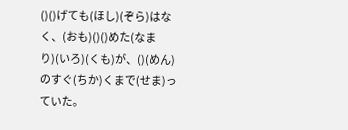()()げても(ほし)(ぞら)はなく、(おも)()()めた(なまり)(いろ)(くも)が、()(めん)のすぐ(ちか)くまで(せま)っていた。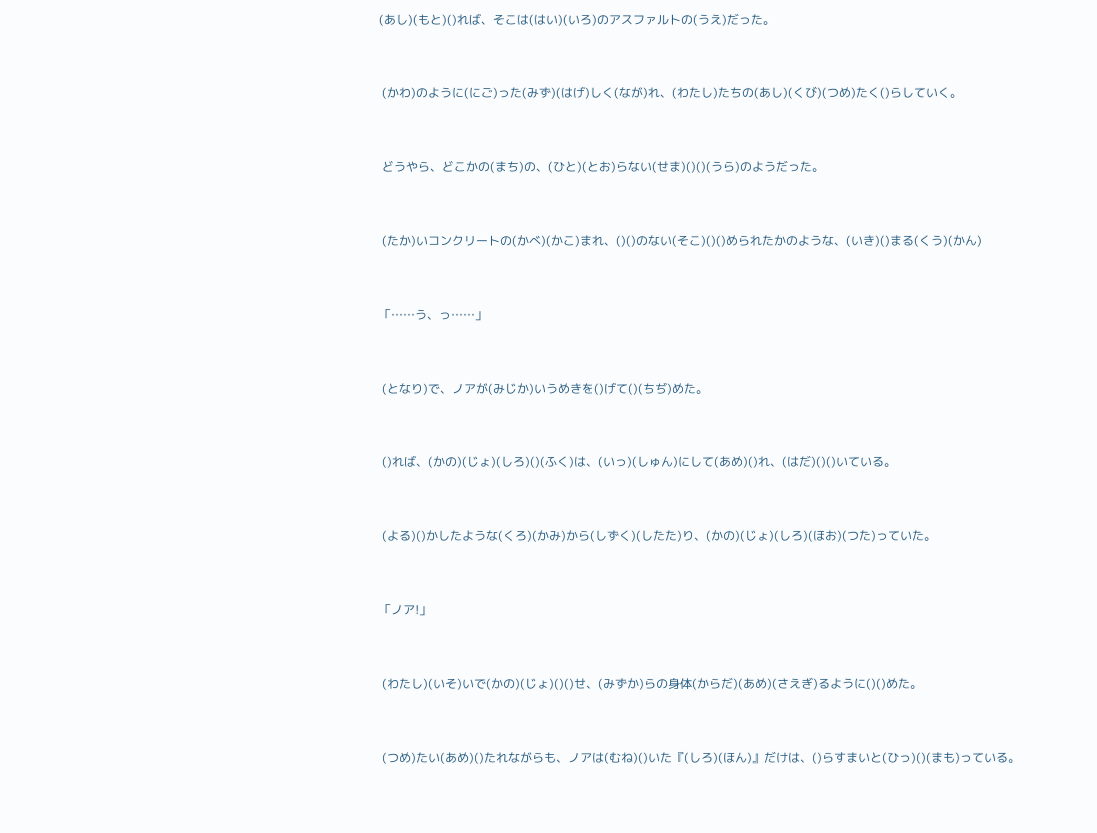(あし)(もと)()れば、そこは(はい)(いろ)のアスファルトの(うえ)だった。


 (かわ)のように(にご)った(みず)(はげ)しく(なが)れ、(わたし)たちの(あし)(くび)(つめ)たく()らしていく。


 どうやら、どこかの(まち)の、(ひと)(とお)らない(せま)()()(うら)のようだった。


 (たか)いコンクリートの(かべ)(かこ)まれ、()()のない(そこ)()()められたかのような、(いき)()まる(くう)(かん)


「……う、っ……」


 (となり)で、ノアが(みじか)いうめきを()げて()(ちぢ)めた。


 ()れば、(かの)(じょ)(しろ)()(ふく)は、(いっ)(しゅん)にして(あめ)()れ、(はだ)()()いている。


 (よる)()かしたような(くろ)(かみ)から(しずく)(したた)り、(かの)(じょ)(しろ)(ほお)(つた)っていた。


「ノア!」


 (わたし)(いそ)いで(かの)(じょ)()()せ、(みずか)らの身体(からだ)(あめ)(さえぎ)るように()()めた。


 (つめ)たい(あめ)()たれながらも、ノアは(むね)()いた『(しろ)(ほん)』だけは、()らすまいと(ひっ)()(まも)っている。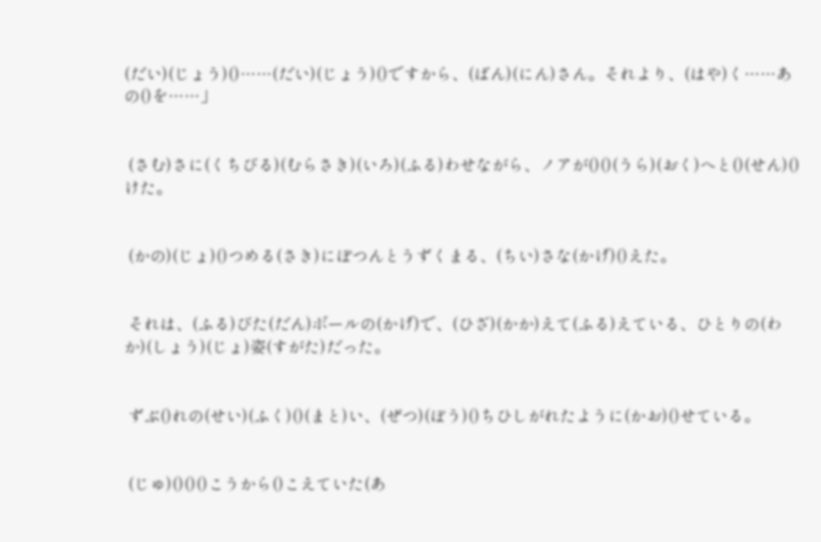(だい)(じょう)()……(だい)(じょう)()ですから、(ばん)(にん)さん。それより、(はや)く……あの()を……」


 (さむ)さに(くちびる)(むらさき)(いろ)(ふる)わせながら、ノアが()()(うら)(おく)へと()(せん)()けた。


 (かの)(じょ)()つめる(さき)にぽつんとうずくまる、(ちい)さな(かげ)()えた。


 それは、(ふる)びた(だん)ボールの(かげ)で、(ひざ)(かか)えて(ふる)えている、ひとりの(わか)(しょう)(じょ)姿(すがた)だった。


 ずぶ()れの(せい)(ふく)()(まと)い、(ぜつ)(ぼう)()ちひしがれたように(かお)()せている。


 (じゅ)()()()こうから()こえていた(あ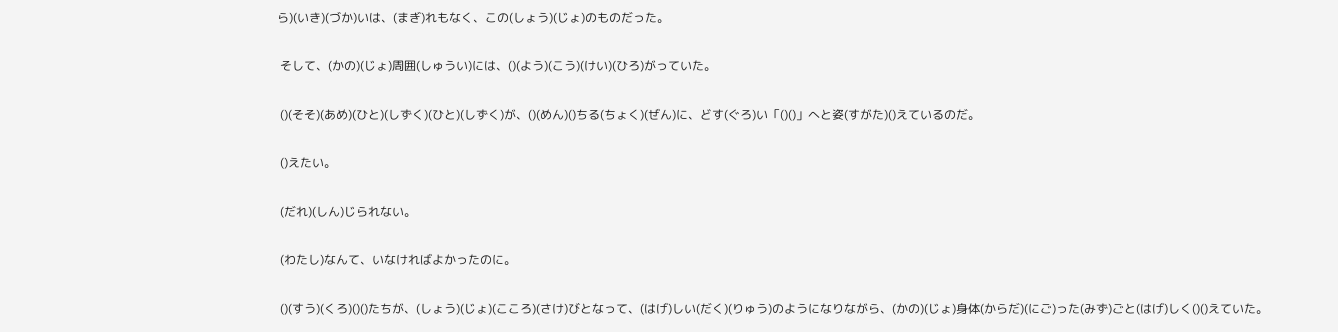ら)(いき)(づか)いは、(まぎ)れもなく、この(しょう)(じょ)のものだった。


 そして、(かの)(じょ)周囲(しゅうい)には、()(よう)(こう)(けい)(ひろ)がっていた。


 ()(そそ)(あめ)(ひと)(しずく)(ひと)(しずく)が、()(めん)()ちる(ちょく)(ぜん)に、どす(ぐろ)い「()()」へと姿(すがた)()えているのだ。


 ()えたい。


 (だれ)(しん)じられない。


 (わたし)なんて、いなければよかったのに。


 ()(すう)(くろ)()()たちが、(しょう)(じょ)(こころ)(さけ)びとなって、(はげ)しい(だく)(りゅう)のようになりながら、(かの)(じょ)身体(からだ)(にご)った(みず)ごと(はげ)しく()()えていた。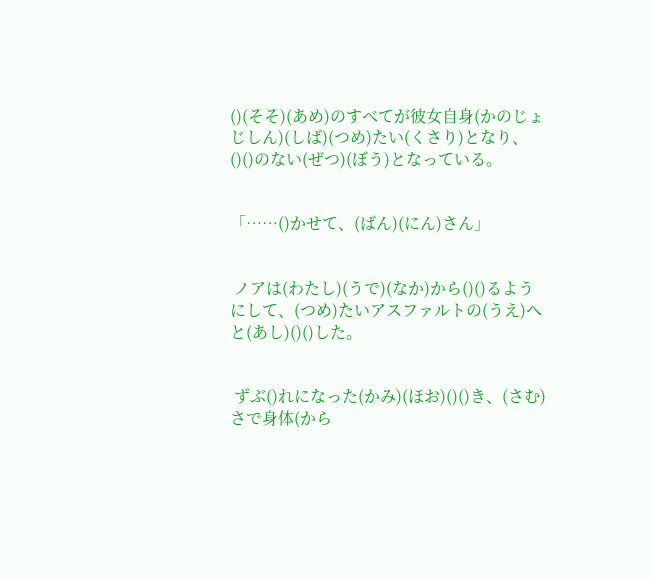()(そそ)(あめ)のすべてが彼女自身(かのじょじしん)(しば)(つめ)たい(くさり)となり、()()のない(ぜつ)(ぼう)となっている。


「……()かせて、(ばん)(にん)さん」


 ノアは(わたし)(うで)(なか)から()()るようにして、(つめ)たいアスファルトの(うえ)へと(あし)()()した。


 ずぶ()れになった(かみ)(ほお)()()き、(さむ)さで身体(から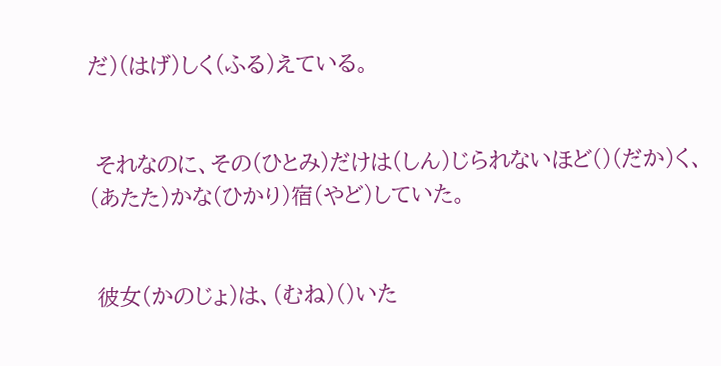だ)(はげ)しく(ふる)えている。


 それなのに、その(ひとみ)だけは(しん)じられないほど()(だか)く、(あたた)かな(ひかり)宿(やど)していた。


 彼女(かのじょ)は、(むね)()いた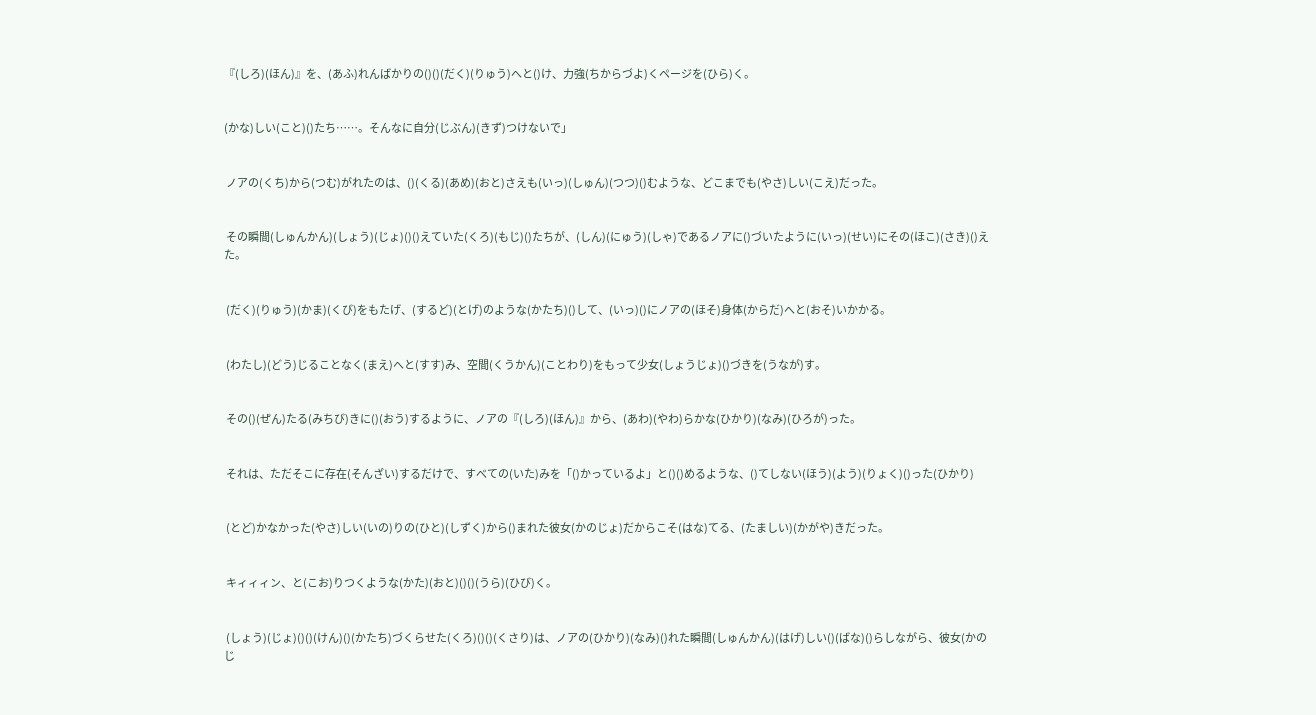『(しろ)(ほん)』を、(あふ)れんばかりの()()(だく)(りゅう)へと()け、力強(ちからづよ)くページを(ひら)く。


(かな)しい(こと)()たち……。そんなに自分(じぶん)(きず)つけないで」


 ノアの(くち)から(つむ)がれたのは、()(くる)(あめ)(おと)さえも(いっ)(しゅん)(つつ)()むような、どこまでも(やさ)しい(こえ)だった。


 その瞬間(しゅんかん)(しょう)(じょ)()()えていた(くろ)(もじ)()たちが、(しん)(にゅう)(しゃ)であるノアに()づいたように(いっ)(せい)にその(ほこ)(さき)()えた。


 (だく)(りゅう)(かま)(くび)をもたげ、(するど)(とげ)のような(かたち)()して、(いっ)()にノアの(ほそ)身体(からだ)へと(おそ)いかかる。


 (わたし)(どう)じることなく(まえ)へと(すす)み、空間(くうかん)(ことわり)をもって少女(しょうじょ)()づきを(うなが)す。


 その()(ぜん)たる(みちび)きに()(おう)するように、ノアの『(しろ)(ほん)』から、(あわ)(やわ)らかな(ひかり)(なみ)(ひろが)った。


 それは、ただそこに存在(そんざい)するだけで、すべての(いた)みを「()かっているよ」と()()めるような、()てしない(ほう)(よう)(りょく)()った(ひかり)


 (とど)かなかった(やさ)しい(いの)りの(ひと)(しずく)から()まれた彼女(かのじょ)だからこそ(はな)てる、(たましい)(かがや)きだった。


 キィィィン、と(こお)りつくような(かた)(おと)()()(うら)(ひび)く。


 (しょう)(じょ)()()(けん)()(かたち)づくらせた(くろ)()()(くさり)は、ノアの(ひかり)(なみ)()れた瞬間(しゅんかん)(はげ)しい()(ばな)()らしながら、彼女(かのじ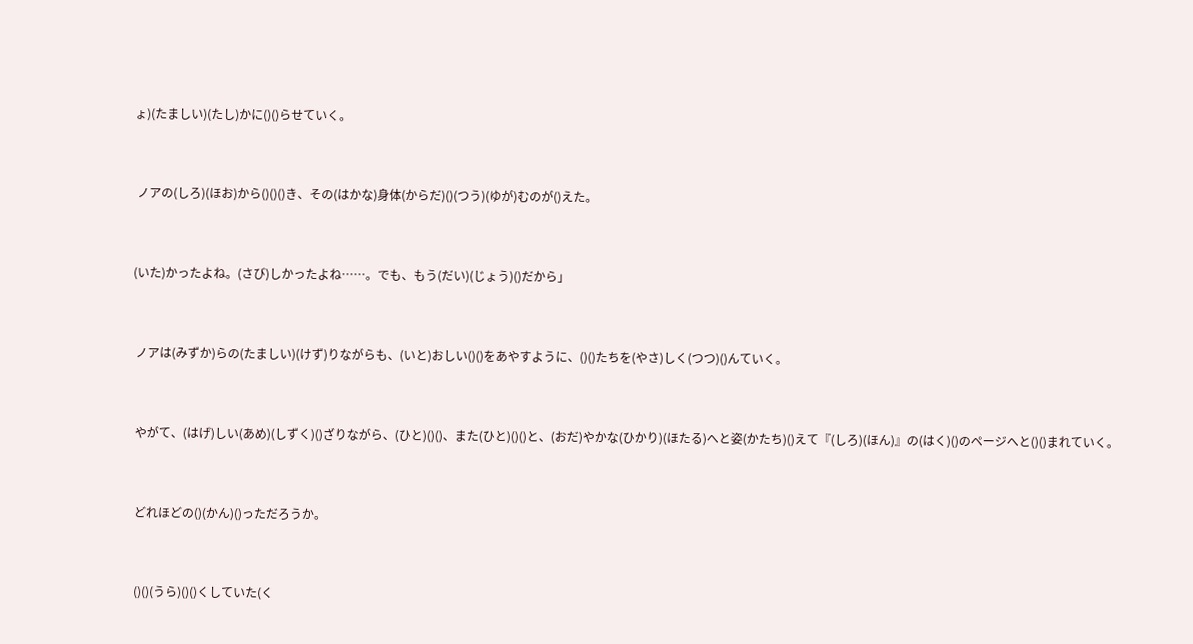ょ)(たましい)(たし)かに()()らせていく。


 ノアの(しろ)(ほお)から()()()き、その(はかな)身体(からだ)()(つう)(ゆが)むのが()えた。


(いた)かったよね。(さび)しかったよね……。でも、もう(だい)(じょう)()だから」


 ノアは(みずか)らの(たましい)(けず)りながらも、(いと)おしい()()をあやすように、()()たちを(やさ)しく(つつ)()んていく。


 やがて、(はげ)しい(あめ)(しずく)()ざりながら、(ひと)()()、また(ひと)()()と、(おだ)やかな(ひかり)(ほたる)へと姿(かたち)()えて『(しろ)(ほん)』の(はく)()のページへと()()まれていく。


 どれほどの()(かん)()っただろうか。


 ()()(うら)()()くしていた(く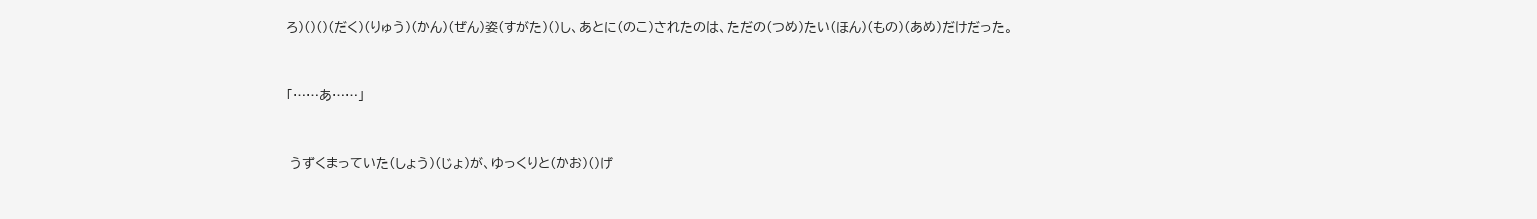ろ)()()(だく)(りゅう)(かん)(ぜん)姿(すがた)()し、あとに(のこ)されたのは、ただの(つめ)たい(ほん)(もの)(あめ)だけだった。


「……あ……」


 うずくまっていた(しょう)(じょ)が、ゆっくりと(かお)()げ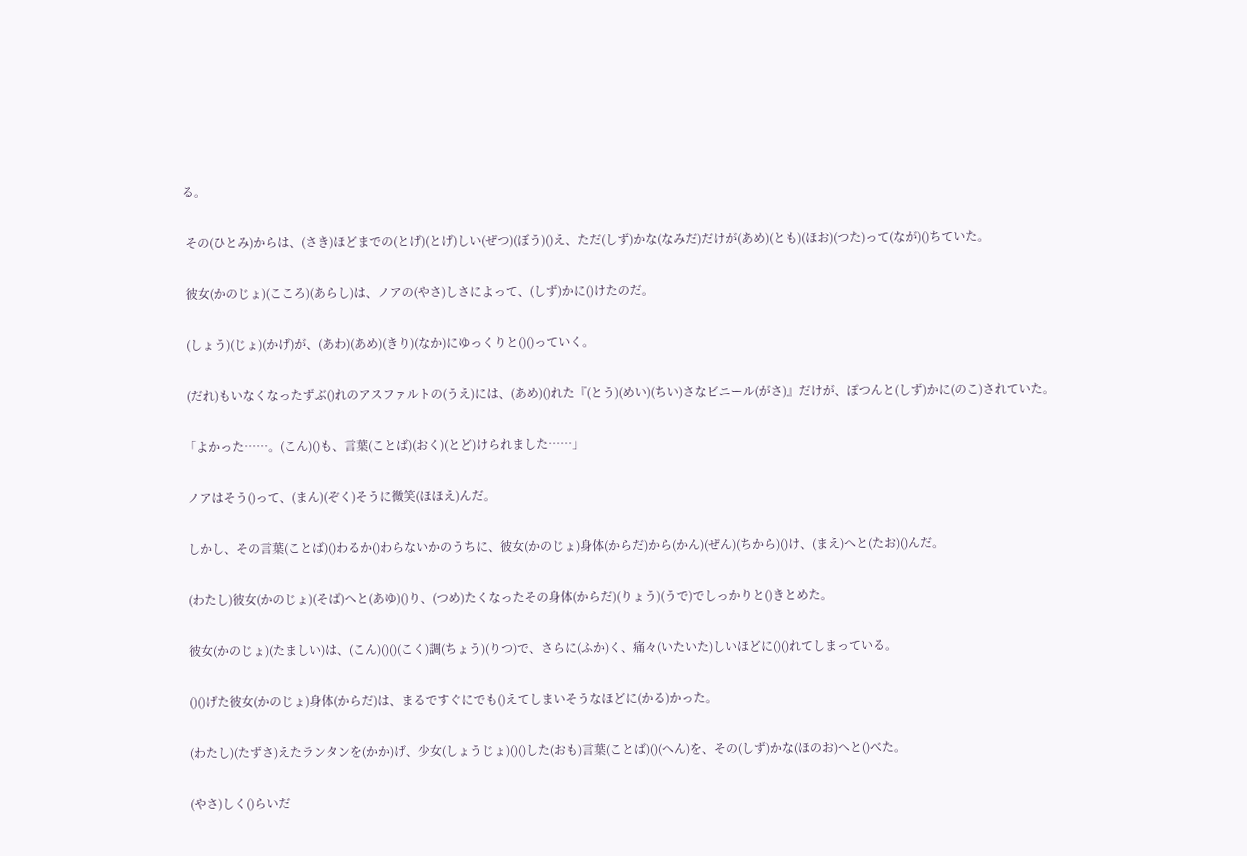る。


 その(ひとみ)からは、(さき)ほどまでの(とげ)(とげ)しい(ぜつ)(ぼう)()え、ただ(しず)かな(なみだ)だけが(あめ)(とも)(ほお)(つた)って(なが)()ちていた。


 彼女(かのじょ)(こころ)(あらし)は、ノアの(やさ)しさによって、(しず)かに()けたのだ。


 (しょう)(じょ)(かげ)が、(あわ)(あめ)(きり)(なか)にゆっくりと()()っていく。


 (だれ)もいなくなったずぶ()れのアスファルトの(うえ)には、(あめ)()れた『(とう)(めい)(ちい)さなビニール(がさ)』だけが、ぽつんと(しず)かに(のこ)されていた。


「よかった……。(こん)()も、言葉(ことば)(おく)(とど)けられました……」


 ノアはそう()って、(まん)(ぞく)そうに微笑(ほほえ)んだ。


 しかし、その言葉(ことば)()わるか()わらないかのうちに、彼女(かのじょ)身体(からだ)から(かん)(ぜん)(ちから)()け、(まえ)へと(たお)()んだ。


 (わたし)彼女(かのじょ)(そば)へと(あゆ)()り、(つめ)たくなったその身体(からだ)(りょう)(うで)でしっかりと()きとめた。


 彼女(かのじょ)(たましい)は、(こん)()()(こく)調(ちょう)(りつ)で、さらに(ふか)く、痛々(いたいた)しいほどに()()れてしまっている。


 ()()げた彼女(かのじょ)身体(からだ)は、まるですぐにでも()えてしまいそうなほどに(かる)かった。


 (わたし)(たずさ)えたランタンを(かか)げ、少女(しょうじょ)()()した(おも)言葉(ことば)()(へん)を、その(しず)かな(ほのお)へと()べた。


 (やさ)しく()らいだ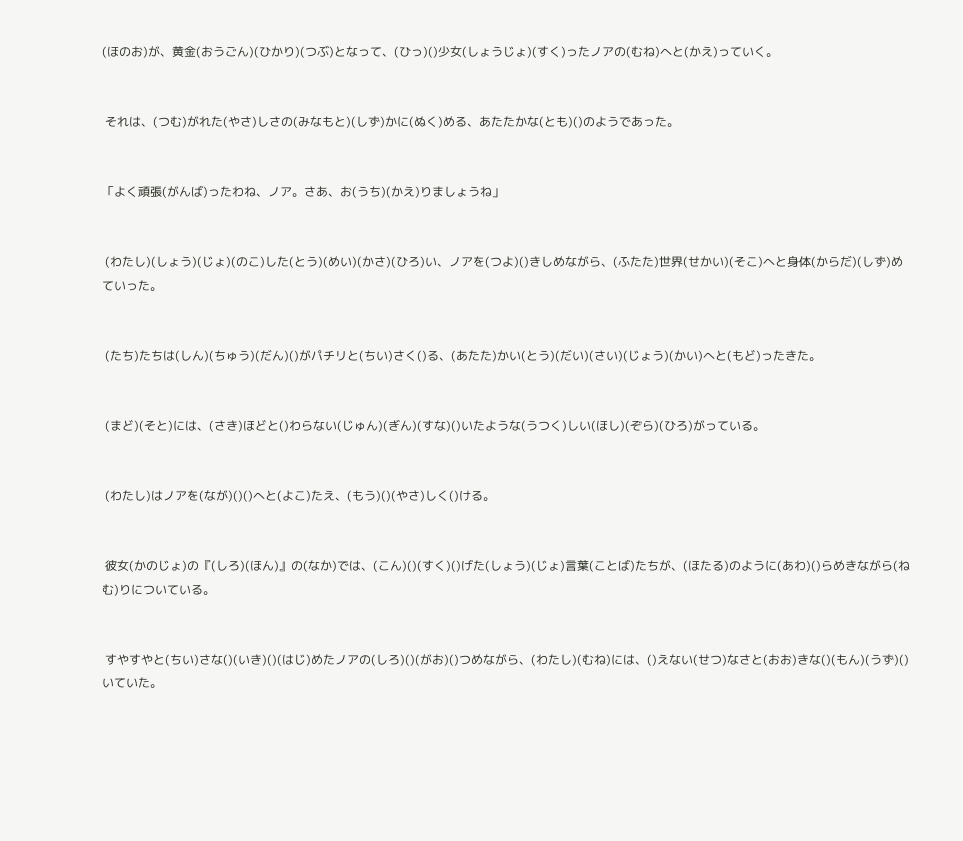(ほのお)が、黄金(おうごん)(ひかり)(つぶ)となって、(ひっ)()少女(しょうじょ)(すく)ったノアの(むね)へと(かえ)っていく。


 それは、(つむ)がれた(やさ)しさの(みなもと)(しず)かに(ぬく)める、あたたかな(とも)()のようであった。


「よく頑張(がんば)ったわね、ノア。さあ、お(うち)(かえ)りましょうね」


 (わたし)(しょう)(じょ)(のこ)した(とう)(めい)(かさ)(ひろ)い、ノアを(つよ)()きしめながら、(ふたた)世界(せかい)(そこ)へと身体(からだ)(しず)めていった。


 (たち)たちは(しん)(ちゅう)(だん)()がパチリと(ちい)さく()る、(あたた)かい(とう)(だい)(さい)(じょう)(かい)へと(もど)ったきた。


 (まど)(そと)には、(さき)ほどと()わらない(じゅん)(ぎん)(すな)()いたような(うつく)しい(ほし)(ぞら)(ひろ)がっている。


 (わたし)はノアを(なが)()()へと(よこ)たえ、(もう)()(やさ)しく()ける。


 彼女(かのじょ)の『(しろ)(ほん)』の(なか)では、(こん)()(すく)()げた(しょう)(じょ)言葉(ことば)たちが、(ほたる)のように(あわ)()らめきながら(ねむ)りについている。


 すやすやと(ちい)さな()(いき)()(はじ)めたノアの(しろ)()(がお)()つめながら、(わたし)(むね)には、()えない(せつ)なさと(おお)きな()(もん)(うず)()いていた。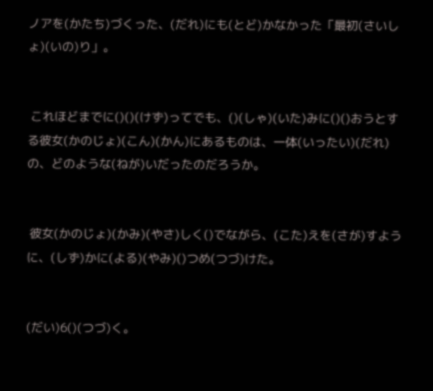ノアを(かたち)づくった、(だれ)にも(とど)かなかった「最初(さいしょ)(いの)り」。


 これほどまでに()()(けず)ってでも、()(しゃ)(いた)みに()()おうとする彼女(かのじょ)(こん)(かん)にあるものは、一体(いったい)(だれ)の、どのような(ねが)いだったのだろうか。


 彼女(かのじょ)(かみ)(やさ)しく()でながら、(こた)えを(さが)すように、(しず)かに(よる)(やみ)()つめ(つづ)けた。


(だい)6()(つづ)く。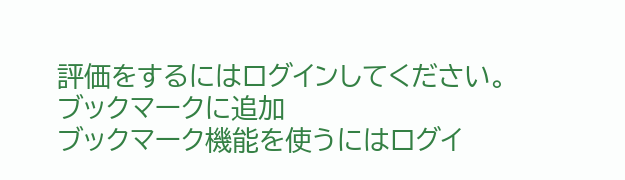評価をするにはログインしてください。
ブックマークに追加
ブックマーク機能を使うにはログイ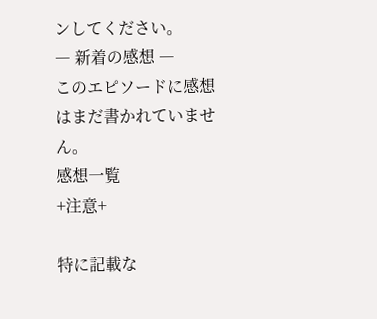ンしてください。
― 新着の感想 ―
このエピソードに感想はまだ書かれていません。
感想一覧
+注意+

特に記載な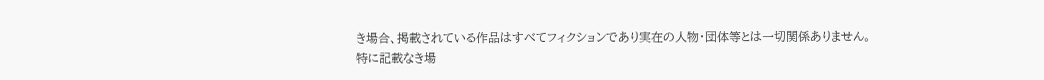き場合、掲載されている作品はすべてフィクションであり実在の人物・団体等とは一切関係ありません。
特に記載なき場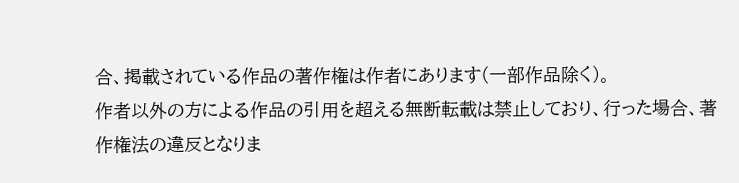合、掲載されている作品の著作権は作者にあります(一部作品除く)。
作者以外の方による作品の引用を超える無断転載は禁止しており、行った場合、著作権法の違反となりま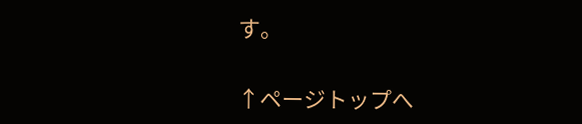す。

↑ページトップへ